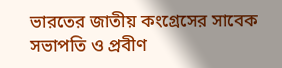ভারতের জাতীয় কংগ্রেসের সাবেক সভাপতি ও প্রবীণ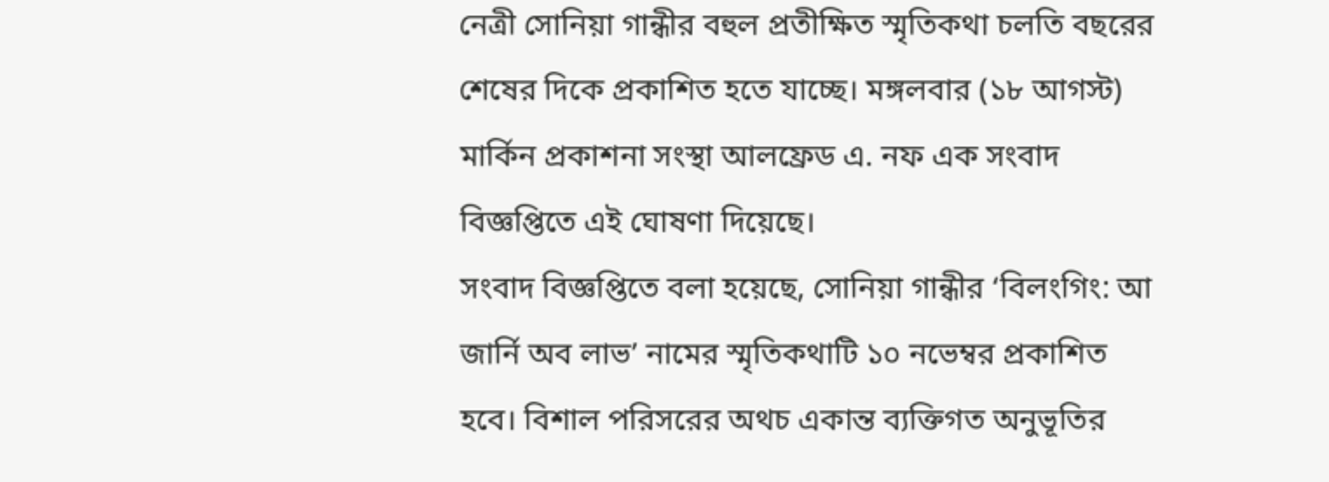নেত্রী সোনিয়া গান্ধীর বহুল প্রতীক্ষিত স্মৃতিকথা চলতি বছরের শেষের দিকে প্রকাশিত হতে যাচ্ছে। মঙ্গলবার (১৮ আগস্ট) মার্কিন প্রকাশনা সংস্থা আলফ্রেড এ. নফ এক সংবাদ বিজ্ঞপ্তিতে এই ঘোষণা দিয়েছে।
সংবাদ বিজ্ঞপ্তিতে বলা হয়েছে, সোনিয়া গান্ধীর ‘বিলংগিং: আ জার্নি অব লাভ’ নামের স্মৃতিকথাটি ১০ নভেম্বর প্রকাশিত হবে। বিশাল পরিসরের অথচ একান্ত ব্যক্তিগত অনুভূতির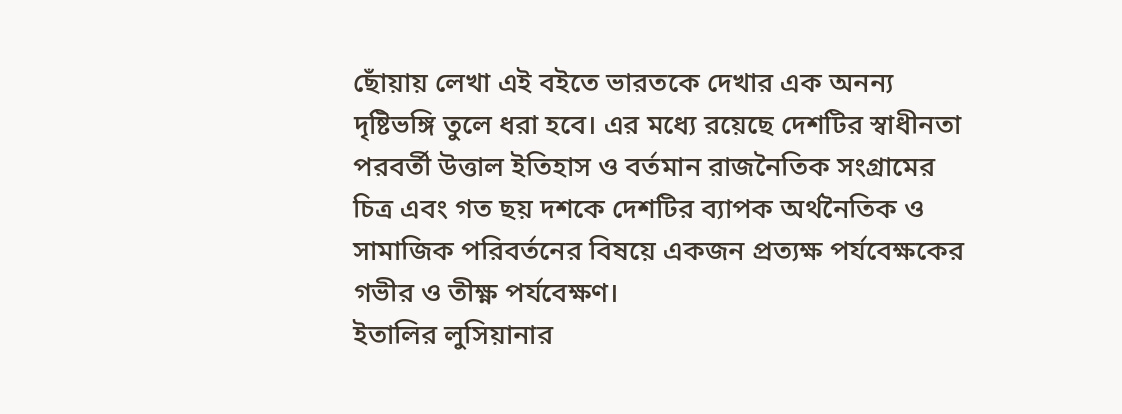ছোঁয়ায় লেখা এই বইতে ভারতকে দেখার এক অনন্য দৃষ্টিভঙ্গি তুলে ধরা হবে। এর মধ্যে রয়েছে দেশটির স্বাধীনতা পরবর্তী উত্তাল ইতিহাস ও বর্তমান রাজনৈতিক সংগ্রামের চিত্র এবং গত ছয় দশকে দেশটির ব্যাপক অর্থনৈতিক ও সামাজিক পরিবর্তনের বিষয়ে একজন প্রত্যক্ষ পর্যবেক্ষকের গভীর ও তীক্ষ্ণ পর্যবেক্ষণ।
ইতালির লুসিয়ানার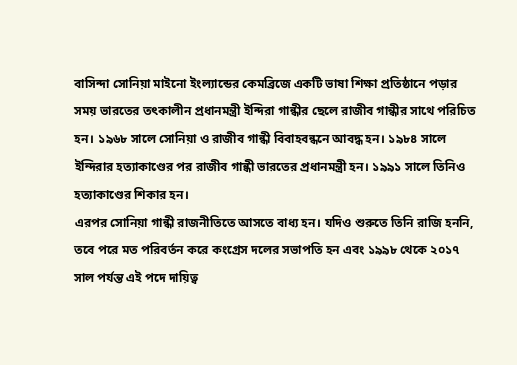বাসিন্দা সোনিয়া মাইনো ইংল্যান্ডের কেমব্রিজে একটি ভাষা শিক্ষা প্রতিষ্ঠানে পড়ার সময় ভারতের তৎকালীন প্রধানমন্ত্রী ইন্দিরা গান্ধীর ছেলে রাজীব গান্ধীর সাথে পরিচিত হন। ১৯৬৮ সালে সোনিয়া ও রাজীব গান্ধী বিবাহবন্ধনে আবদ্ধ হন। ১৯৮৪ সালে ইন্দিরার হত্যাকাণ্ডের পর রাজীব গান্ধী ভারতের প্রধানমন্ত্রী হন। ১৯৯১ সালে তিনিও হত্যাকাণ্ডের শিকার হন।
এরপর সোনিয়া গান্ধী রাজনীতিতে আসতে বাধ্য হন। যদিও শুরুতে তিনি রাজি হননি, তবে পরে মত পরিবর্তন করে কংগ্রেস দলের সভাপতি হন এবং ১৯৯৮ থেকে ২০১৭ সাল পর্যন্ত এই পদে দায়িত্ব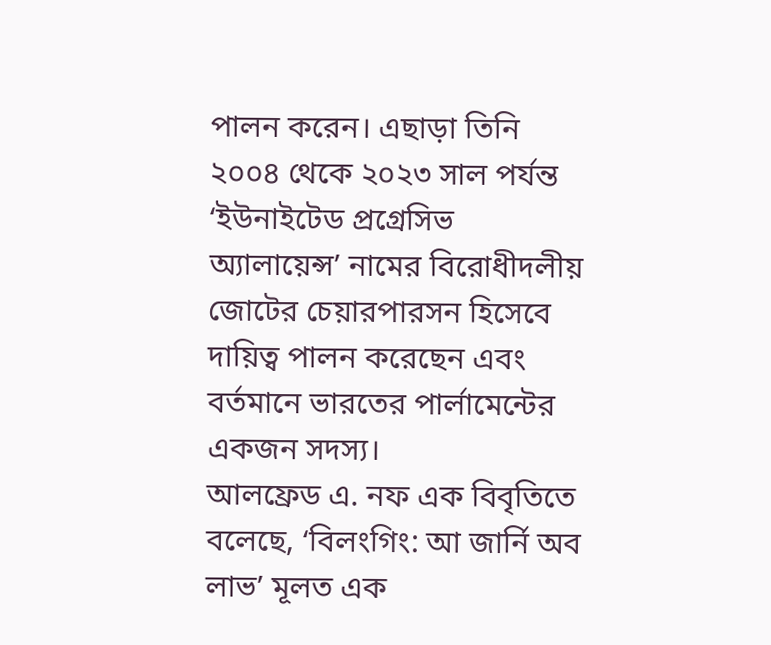পালন করেন। এছাড়া তিনি ২০০৪ থেকে ২০২৩ সাল পর্যন্ত ‘ইউনাইটেড প্রগ্রেসিভ অ্যালায়েন্স’ নামের বিরোধীদলীয় জোটের চেয়ারপারসন হিসেবে দায়িত্ব পালন করেছেন এবং বর্তমানে ভারতের পার্লামেন্টের একজন সদস্য।
আলফ্রেড এ. নফ এক বিবৃতিতে বলেছে, ‘বিলংগিং: আ জার্নি অব লাভ’ মূলত এক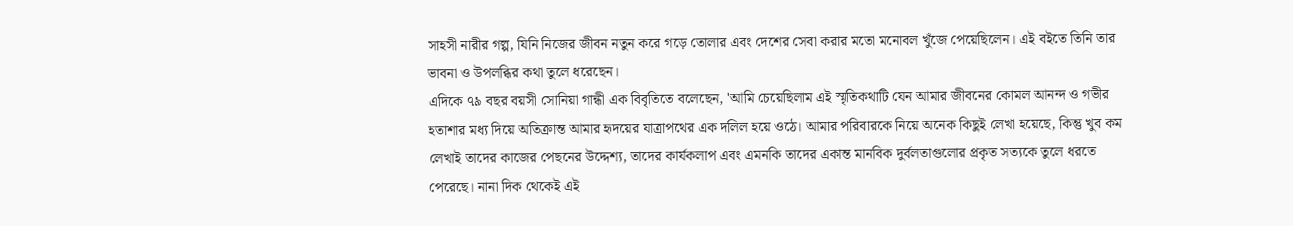সাহসী নারীর গল্প, যিনি নিজের জীবন নতুন করে গড়ে তোলার এবং দেশের সেবা করার মতো মনোবল খুঁজে পেয়েছিলেন। এই বইতে তিনি তার ভাবনা ও উপলব্ধির কথা তুলে ধরেছেন।
এদিকে ৭৯ বছর বয়সী সোনিয়া গান্ধী এক বিবৃতিতে বলেছেন, 'আমি চেয়েছিলাম এই স্মৃতিকথাটি যেন আমার জীবনের কোমল আনন্দ ও গভীর হতাশার মধ্য দিয়ে অতিক্রান্ত আমার হৃদয়ের যাত্রাপথের এক দলিল হয়ে ওঠে। আমার পরিবারকে নিয়ে অনেক কিছুই লেখা হয়েছে, কিন্তু খুব কম লেখাই তাদের কাজের পেছনের উদ্দেশ্য, তাদের কার্যকলাপ এবং এমনকি তাদের একান্ত মানবিক দুর্বলতাগুলোর প্রকৃত সত্যকে তুলে ধরতে পেরেছে। নানা দিক থেকেই এই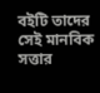বইটি তাদের সেই মানবিক সত্তার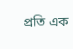প্রতি এক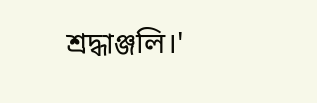শ্রদ্ধাঞ্জলি।'